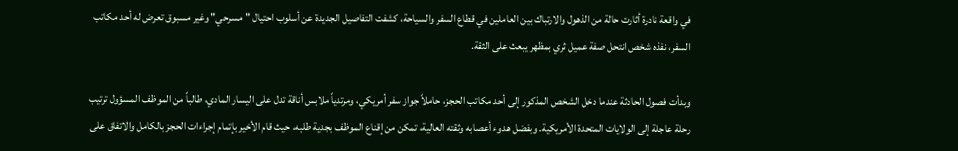في واقعة نادرة أثارت حالة من الذهول والارتباك بين العاملين في قطاع السفر والسياحة، كشفت التفاصيل الجديدة عن أسلوب احتيال "مسرحي" وغير مسبوق تعرض له أحد مكاتب السفر، نفذه شخص انتحل صفة عميل ثري بمظهر يبعث على الثقة.

وبدأت فصول الحادثة عندما دخل الشخص المذكور إلى أحد مكاتب الحجز، حاملاً جواز سفر أمريكي، ومرتدياً ملابس أناقة تدل على اليسار المادي، طالباً من الموظف المسؤول ترتيب رحلة عاجلة إلى الولايات المتحدة الأمريكية. وبفضل هدوء أعصابه وثقته العالية، تمكن من إقناع الموظف بجدية طلبه، حيث قام الأخير بإتمام إجراءات الحجز بالكامل والاتفاق على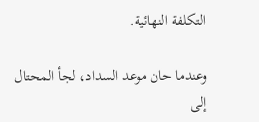التكلفة النهائية.

وعندما حان موعد السداد، لجأ المحتال إلى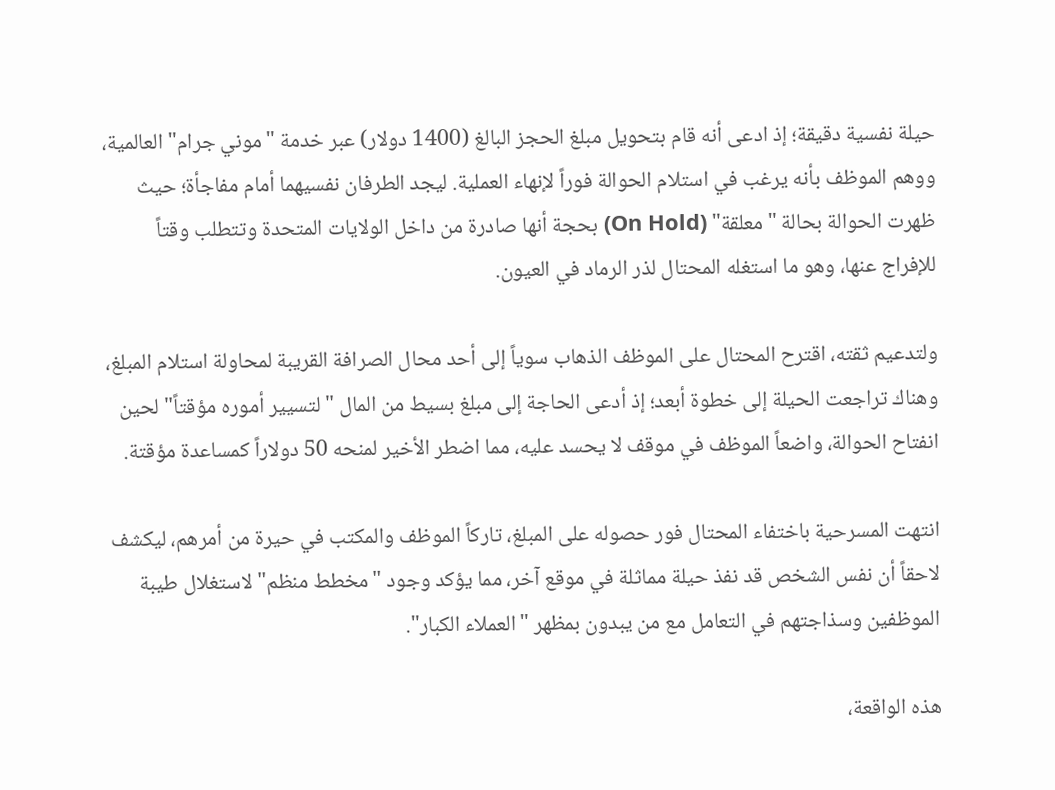حيلة نفسية دقيقة؛ إذ ادعى أنه قام بتحويل مبلغ الحجز البالغ (1400 دولار) عبر خدمة "موني جرام" العالمية، ووهم الموظف بأنه يرغب في استلام الحوالة فوراً لإنهاء العملية. ليجد الطرفان نفسيهما أمام مفاجأة؛ حيث ظهرت الحوالة بحالة "معلقة" (On Hold) بحجة أنها صادرة من داخل الولايات المتحدة وتتطلب وقتاً للإفراج عنها، وهو ما استغله المحتال لذر الرماد في العيون.

ولتدعيم ثقته، اقترح المحتال على الموظف الذهاب سوياً إلى أحد محال الصرافة القريبة لمحاولة استلام المبلغ، وهناك تراجعت الحيلة إلى خطوة أبعد؛ إذ أدعى الحاجة إلى مبلغ بسيط من المال "لتسيير أموره مؤقتاً" لحين انفتاح الحوالة، واضعاً الموظف في موقف لا يحسد عليه، مما اضطر الأخير لمنحه 50 دولاراً كمساعدة مؤقتة.

انتهت المسرحية باختفاء المحتال فور حصوله على المبلغ، تاركاً الموظف والمكتب في حيرة من أمرهم، ليكشف لاحقاً أن نفس الشخص قد نفذ حيلة مماثلة في موقع آخر، مما يؤكد وجود "مخطط منظم" لاستغلال طيبة الموظفين وسذاجتهم في التعامل مع من يبدون بمظهر "العملاء الكبار".

هذه الواقعة،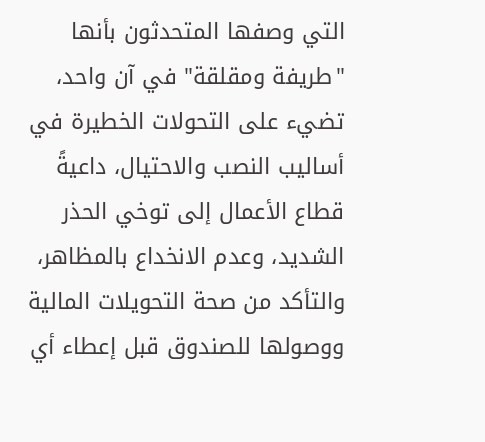التي وصفها المتحدثون بأنها "طريفة ومقلقة" في آن واحد، تضيء على التحولات الخطيرة في أساليب النصب والاحتيال، داعيةً قطاع الأعمال إلى توخي الحذر الشديد، وعدم الانخداع بالمظاهر، والتأكد من صحة التحويلات المالية ووصولها للصندوق قبل إعطاء أي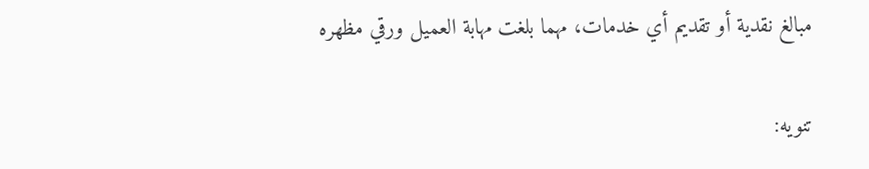مبالغ نقدية أو تقديم أي خدمات، مهما بلغت مهابة العميل ورقي مظهره

تنويه: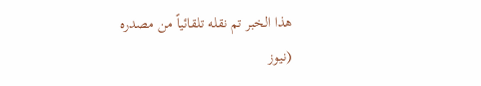هذا الخبر تم نقله تلقائياً من مصدره (نيوز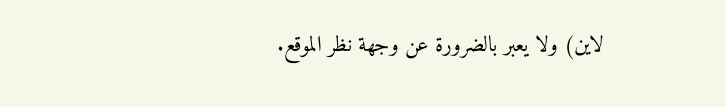لاين) ولا يعبر بالضرورة عن وجهة نظر الموقع.